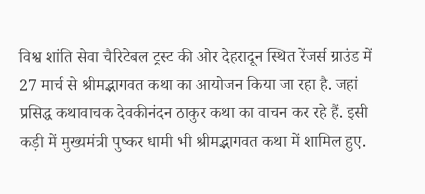विश्व शांति सेवा चैरिटेबल ट्रस्ट की ओर देहरादून स्थित रेंजर्स ग्राउंड में 27 मार्च से श्रीमद्भागवत कथा का आयोजन किया जा रहा है. जहां प्रसिद्ध कथावाचक देवकीनंदन ठाकुर कथा का वाचन कर रहे हैं. इसी कड़ी में मुख्यमंत्री पुष्कर धामी भी श्रीमद्भागवत कथा में शामिल हुए.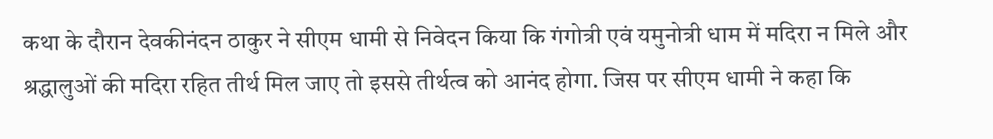कथा के दौरान देवकीनंदन ठाकुर ने सीएम धामी से निवेदन किया कि गंगोत्री एवं यमुनोत्री धाम में मदिरा न मिले और श्रद्धालुओं की मदिरा रहित तीर्थ मिल जाए तो इससे तीर्थत्व को आनंद होगा. जिस पर सीएम धामी ने कहा कि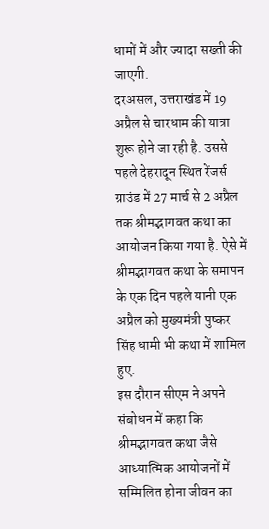धामों में और ज्यादा सख्ती की जाएगी.
दरअसल, उत्तराखंड में 19 अप्रैल से चारधाम की यात्रा शुरू होने जा रही है. उससे पहले देहरादून स्थित रेंजर्स ग्राउंड में 27 मार्च से 2 अप्रैल तक श्रीमद्भागवत कथा का आयोजन किया गया है. ऐसे में श्रीमद्भागवत कथा के समापन के एक दिन पहले यानी एक अप्रैल को मुख्यमंत्री पुष्कर सिंह धामी भी कथा में शामिल हुए.
इस दौरान सीएम ने अपने संबोधन में कहा कि श्रीमद्भागवत कथा जैसे आध्यात्मिक आयोजनों में सम्मिलित होना जीवन का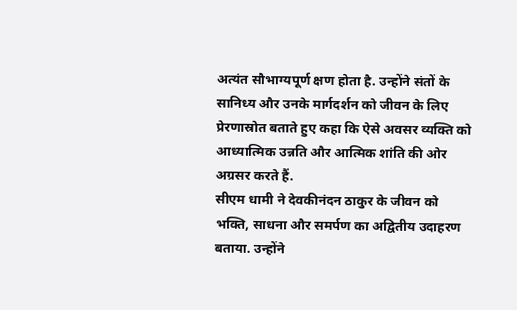अत्यंत सौभाग्यपूर्ण क्षण होता है. उन्होंने संतों के सानिध्य और उनके मार्गदर्शन को जीवन के लिए प्रेरणास्रोत बताते हुए कहा कि ऐसे अवसर व्यक्ति को आध्यात्मिक उन्नति और आत्मिक शांति की ओर अग्रसर करते हैं.
सीएम धामी ने देवकीनंदन ठाकुर के जीवन को भक्ति, साधना और समर्पण का अद्वितीय उदाहरण बताया. उन्होंने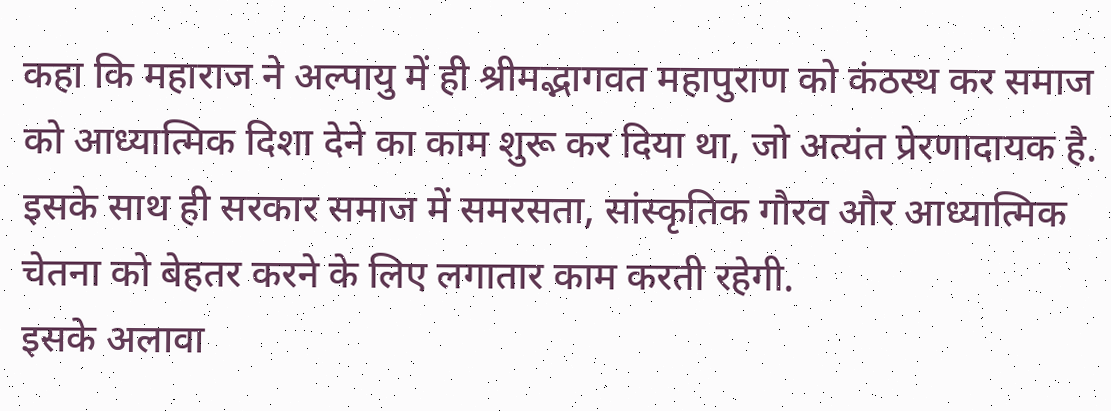कहा कि महाराज ने अल्पायु में ही श्रीमद्भागवत महापुराण को कंठस्थ कर समाज को आध्यात्मिक दिशा देने का काम शुरू कर दिया था, जो अत्यंत प्रेरणादायक है. इसके साथ ही सरकार समाज में समरसता, सांस्कृतिक गौरव और आध्यात्मिक चेतना को बेहतर करने के लिए लगातार काम करती रहेगी.
इसके अलावा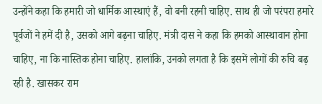उन्होंने कहा कि हमारी जो धार्मिक आस्थाएं हैं, वो बनी रहनी चाहिए. साथ ही जो परंपरा हमारे पूर्वजों ने हमें दी है, उसको आगे बढ़ना चाहिए. मंत्री दास ने कहा कि हमको आस्थावान होना चाहिए, ना कि नास्तिक होना चाहिए. हालांकि, उनको लगता है कि इसमें लोगों की रुचि बढ़ रही है. खासकर राम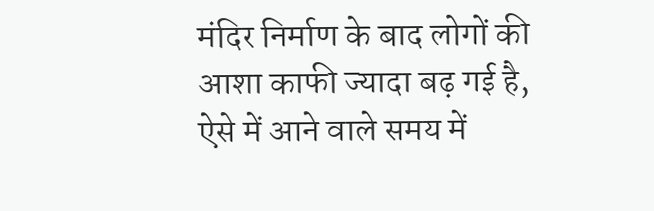मंदिर निर्माण के बाद लोगों की आशा काफी ज्यादा बढ़ गई है, ऐसे में आने वाले समय में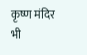कृष्ण मंदिर भी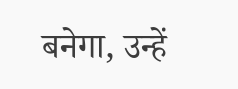बनेगा, उन्हें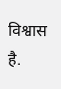विश्वास है.